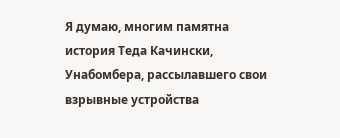Я думаю, многим памятна история Теда Качински, Унабомбера, рассылавшего свои взрывные устройства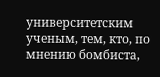университетским ученым, тем, кто, по мнению бомбиста,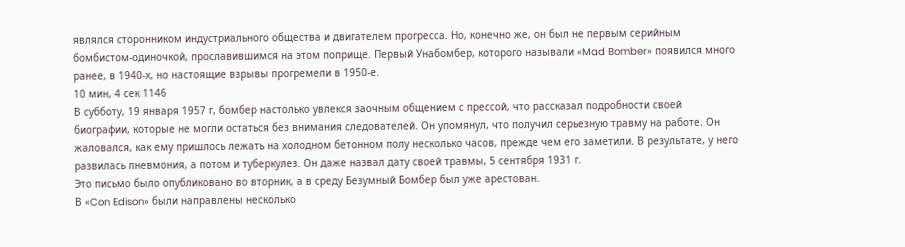являлся сторонником индустриального общества и двигателем прогресса. Но, конечно же, он был не первым серийным бомбистом-одиночкой, прославившимся на этом поприще. Первый Унабомбер, которого называли «Mad Bomber» появился много ранее, в 1940-х, но настоящие взрывы прогремели в 1950-е.
10 мин, 4 сек 1146
В субботу, 19 января 1957 г, бомбер настолько увлекся заочным общением с прессой, что рассказал подробности своей биографии, которые не могли остаться без внимания следователей. Он упомянул, что получил серьезную травму на работе. Он жаловался, как ему пришлось лежать на холодном бетонном полу несколько часов, прежде чем его заметили. В результате, у него развилась пневмония, а потом и туберкулез. Он даже назвал дату своей травмы, 5 сентября 1931 г.
Это письмо было опубликовано во вторник, а в среду Безумный Бомбер был уже арестован.
В «Con Edison» были направлены несколько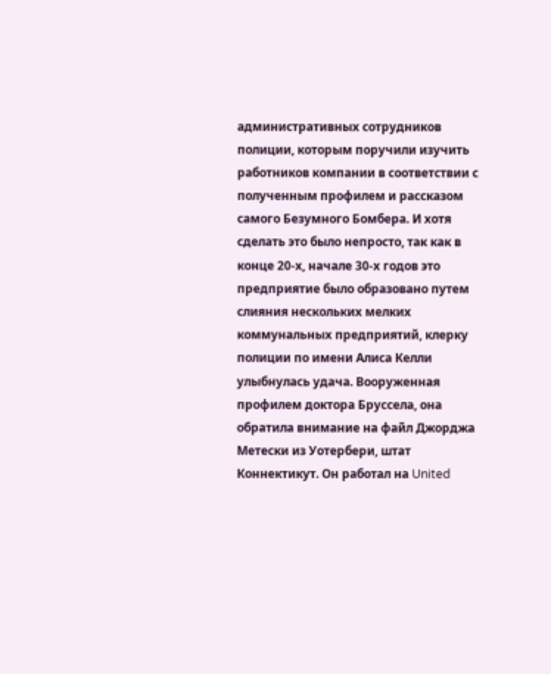административных сотрудников полиции, которым поручили изучить работников компании в соответствии с полученным профилем и рассказом самого Безумного Бомбера. И хотя сделать это было непросто, так как в конце 20-х, начале 30-х годов это предприятие было образовано путем слияния нескольких мелких коммунальных предприятий, клерку полиции по имени Алиса Келли улыбнулась удача. Вооруженная профилем доктора Бруссела, она обратила внимание на файл Джорджа Метески из Уотербери, штат Коннектикут. Он работал на United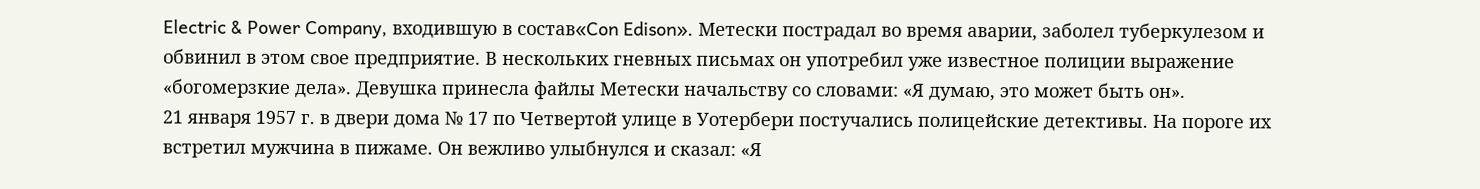Electric & Power Company, входившую в состав«Con Edison». Метески пострадал во время аварии, заболел туберкулезом и обвинил в этом свое предприятие. В нескольких гневных письмах он употребил уже известное полиции выражение «богомерзкие дела». Девушка принесла файлы Метески начальству со словами: «Я думаю, это может быть он».
21 января 1957 г. в двери дома № 17 по Четвертой улице в Уотербери постучались полицейские детективы. На пороге их встретил мужчина в пижаме. Он вежливо улыбнулся и сказал: «Я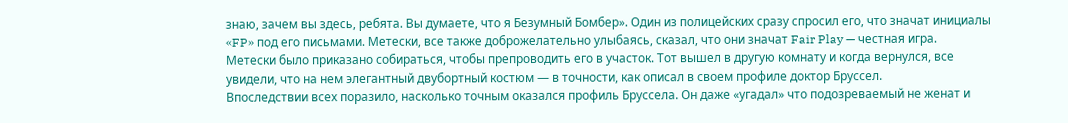знаю, зачем вы здесь, ребята. Вы думаете, что я Безумный Бомбер». Один из полицейских сразу спросил его, что значат инициалы «FP» под его письмами. Метески, все также доброжелательно улыбаясь, сказал, что они значат Fair Play — честная игра.
Метески было приказано собираться, чтобы препроводить его в участок. Тот вышел в другую комнату и когда вернулся, все увидели, что на нем элегантный двубортный костюм — в точности, как описал в своем профиле доктор Бруссел.
Впоследствии всех поразило, насколько точным оказался профиль Бруссела. Он даже «угадал» что подозреваемый не женат и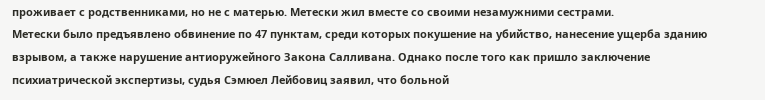проживает с родственниками, но не с матерью. Метески жил вместе со своими незамужними сестрами.
Метески было предъявлено обвинение по 47 пунктам, среди которых покушение на убийство, нанесение ущерба зданию взрывом, а также нарушение антиоружейного Закона Салливана. Однако после того как пришло заключение психиатрической экспертизы, судья Сэмюел Лейбовиц заявил, что больной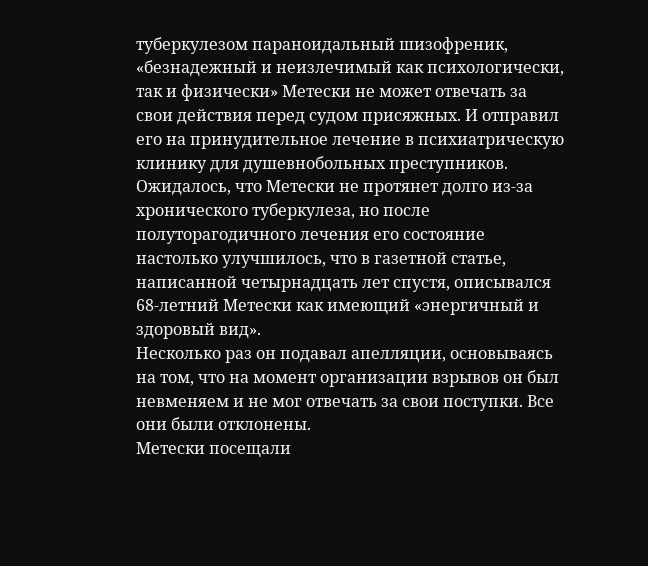туберкулезом параноидальный шизофреник, «безнадежный и неизлечимый как психологически, так и физически» Метески не может отвечать за свои действия перед судом присяжных. И отправил его на принудительное лечение в психиатрическую клинику для душевнобольных преступников.
Ожидалось, что Метески не протянет долго из-за хронического туберкулеза, но после полуторагодичного лечения его состояние настолько улучшилось, что в газетной статье, написанной четырнадцать лет спустя, описывался 68-летний Метески как имеющий «энергичный и здоровый вид».
Несколько раз он подавал апелляции, основываясь на том, что на момент организации взрывов он был невменяем и не мог отвечать за свои поступки. Все они были отклонены.
Метески посещали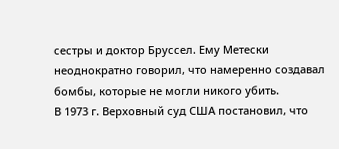сестры и доктор Бруссел. Ему Метески неоднократно говорил, что намеренно создавал бомбы, которые не могли никого убить.
В 1973 г. Верховный суд США постановил, что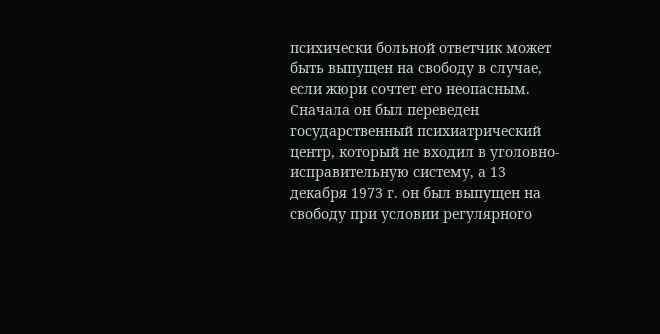психически больной ответчик может быть выпущен на свободу в случае, если жюри сочтет его неопасным. Сначала он был переведен государственный психиатрический центр, который не входил в уголовно-исправительную систему, а 13 декабря 1973 г. он был выпущен на свободу при условии регулярного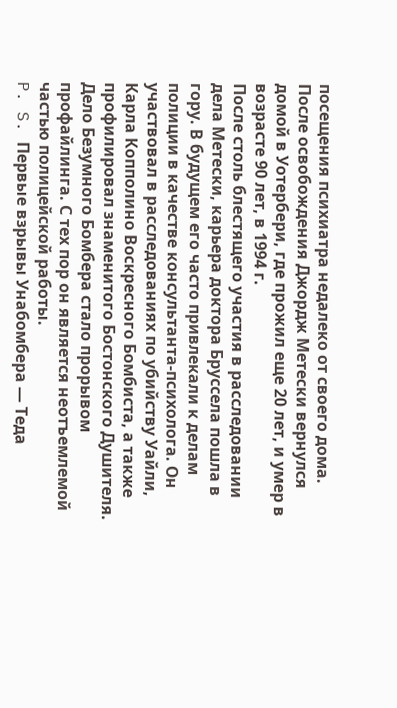посещения психиатра недалеко от своего дома.
После освобождения Джордж Метески вернулся домой в Уотербери, где прожил еще 20 лет, и умер в возрасте 90 лет, в 1994 г.
После столь блестящего участия в расследовании дела Метески, карьера доктора Бруссела пошла в гору. В будущем его часто привлекали к делам полиции в качестве консультанта-психолога. Он участвовал в расследованиях по убийству Уайли, Карла Копполино Воскресного Бомбиста, а также профилировал знаменитого Бостонского Душителя. Дело Безумного Бомбера стало прорывом профайлинга. С тех пор он является неотъемлемой частью полицейской работы.
P. S. Первые взрывы Унабомбера — Теда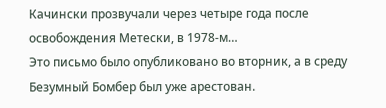Качински прозвучали через четыре года после освобождения Метески, в 1978-м…
Это письмо было опубликовано во вторник, а в среду Безумный Бомбер был уже арестован.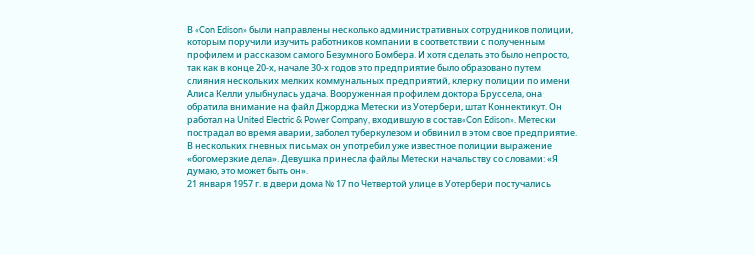В «Con Edison» были направлены несколько административных сотрудников полиции, которым поручили изучить работников компании в соответствии с полученным профилем и рассказом самого Безумного Бомбера. И хотя сделать это было непросто, так как в конце 20-х, начале 30-х годов это предприятие было образовано путем слияния нескольких мелких коммунальных предприятий, клерку полиции по имени Алиса Келли улыбнулась удача. Вооруженная профилем доктора Бруссела, она обратила внимание на файл Джорджа Метески из Уотербери, штат Коннектикут. Он работал на United Electric & Power Company, входившую в состав«Con Edison». Метески пострадал во время аварии, заболел туберкулезом и обвинил в этом свое предприятие. В нескольких гневных письмах он употребил уже известное полиции выражение «богомерзкие дела». Девушка принесла файлы Метески начальству со словами: «Я думаю, это может быть он».
21 января 1957 г. в двери дома № 17 по Четвертой улице в Уотербери постучались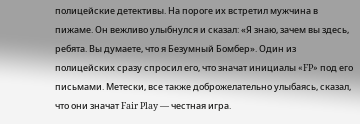полицейские детективы. На пороге их встретил мужчина в пижаме. Он вежливо улыбнулся и сказал: «Я знаю, зачем вы здесь, ребята. Вы думаете, что я Безумный Бомбер». Один из полицейских сразу спросил его, что значат инициалы «FP» под его письмами. Метески, все также доброжелательно улыбаясь, сказал, что они значат Fair Play — честная игра.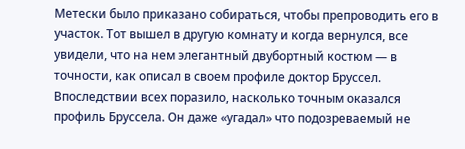Метески было приказано собираться, чтобы препроводить его в участок. Тот вышел в другую комнату и когда вернулся, все увидели, что на нем элегантный двубортный костюм — в точности, как описал в своем профиле доктор Бруссел.
Впоследствии всех поразило, насколько точным оказался профиль Бруссела. Он даже «угадал» что подозреваемый не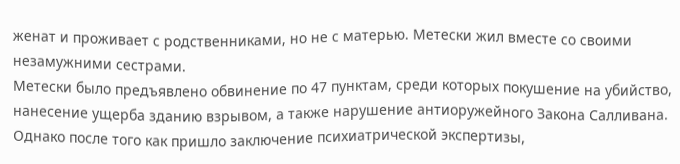женат и проживает с родственниками, но не с матерью. Метески жил вместе со своими незамужними сестрами.
Метески было предъявлено обвинение по 47 пунктам, среди которых покушение на убийство, нанесение ущерба зданию взрывом, а также нарушение антиоружейного Закона Салливана. Однако после того как пришло заключение психиатрической экспертизы,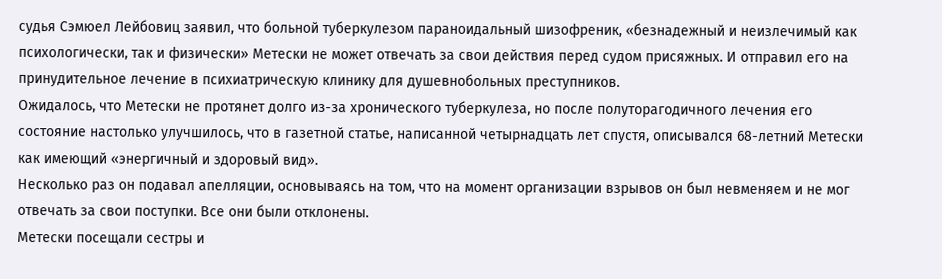судья Сэмюел Лейбовиц заявил, что больной туберкулезом параноидальный шизофреник, «безнадежный и неизлечимый как психологически, так и физически» Метески не может отвечать за свои действия перед судом присяжных. И отправил его на принудительное лечение в психиатрическую клинику для душевнобольных преступников.
Ожидалось, что Метески не протянет долго из-за хронического туберкулеза, но после полуторагодичного лечения его состояние настолько улучшилось, что в газетной статье, написанной четырнадцать лет спустя, описывался 68-летний Метески как имеющий «энергичный и здоровый вид».
Несколько раз он подавал апелляции, основываясь на том, что на момент организации взрывов он был невменяем и не мог отвечать за свои поступки. Все они были отклонены.
Метески посещали сестры и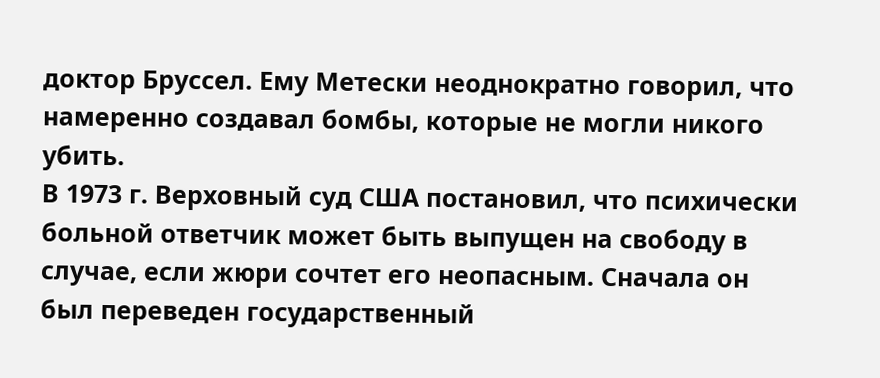доктор Бруссел. Ему Метески неоднократно говорил, что намеренно создавал бомбы, которые не могли никого убить.
В 1973 г. Верховный суд США постановил, что психически больной ответчик может быть выпущен на свободу в случае, если жюри сочтет его неопасным. Сначала он был переведен государственный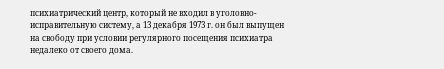психиатрический центр, который не входил в уголовно-исправительную систему, а 13 декабря 1973 г. он был выпущен на свободу при условии регулярного посещения психиатра недалеко от своего дома.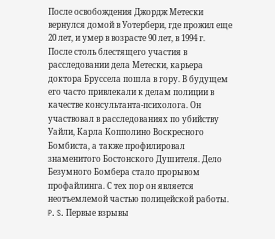После освобождения Джордж Метески вернулся домой в Уотербери, где прожил еще 20 лет, и умер в возрасте 90 лет, в 1994 г.
После столь блестящего участия в расследовании дела Метески, карьера доктора Бруссела пошла в гору. В будущем его часто привлекали к делам полиции в качестве консультанта-психолога. Он участвовал в расследованиях по убийству Уайли, Карла Копполино Воскресного Бомбиста, а также профилировал знаменитого Бостонского Душителя. Дело Безумного Бомбера стало прорывом профайлинга. С тех пор он является неотъемлемой частью полицейской работы.
P. S. Первые взрывы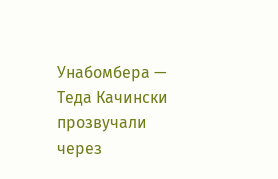Унабомбера — Теда Качински прозвучали через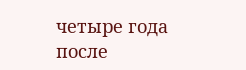четыре года после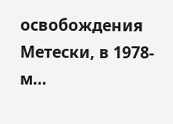освобождения Метески, в 1978-м…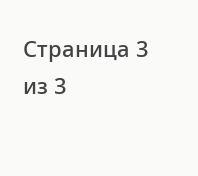Страница 3 из 3